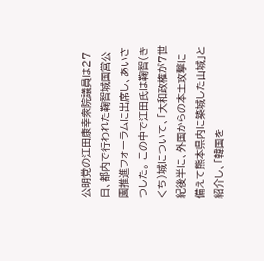公明党の江田康幸衆院議員は27日、都内で行われた鞠智城国営公園推進フォーラムに出席し、あいさつした。 この中で江田氏は鞠智(きくち)城について、「大和政権が7世紀後半に、外国からの本土攻撃に備えて熊本県内に築城した山城」と紹介し、「韓国を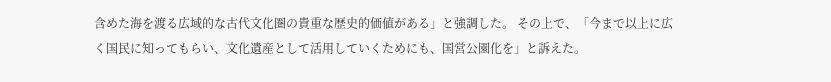含めた海を渡る広域的な古代文化圏の貴重な歴史的価値がある」と強調した。 その上で、「今まで以上に広く国民に知ってもらい、文化遺産として活用していくためにも、国営公園化を」と訴えた。